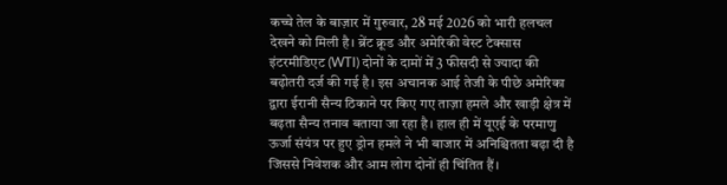कच्चे तेल के बाज़ार में गुरुवार, 28 मई 2026 को भारी हलचल देखने को मिली है। ब्रेंट क्रूड और अमेरिकी वेस्ट टेक्सास इंटरमीडिएट (WTI) दोनों के दामों में 3 फीसदी से ज्यादा की बढ़ोतरी दर्ज की गई है। इस अचानक आई तेजी के पीछे अमेरिका द्वारा ईरानी सैन्य ठिकाने पर किए गए ताज़ा हमले और खाड़ी क्षेत्र में बढ़ता सैन्य तनाव बताया जा रहा है। हाल ही में यूएई के परमाणु ऊर्जा संयंत्र पर हुए ड्रोन हमले ने भी बाजार में अनिश्चितता बढ़ा दी है जिससे निवेशक और आम लोग दोनों ही चिंतित हैं।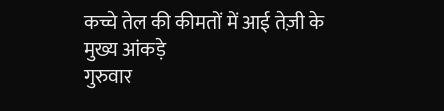कच्चे तेल की कीमतों में आई तेज़ी के मुख्य आंकड़े
गुरुवार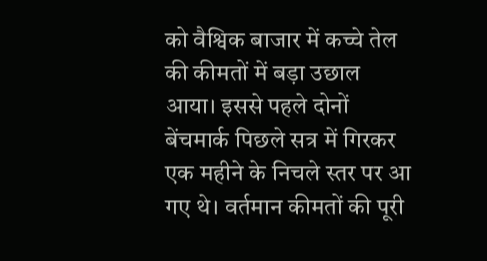को वैश्विक बाजार में कच्चे तेल की कीमतों में बड़ा उछाल आया। इससे पहले दोनों बेंचमार्क पिछले सत्र में गिरकर एक महीने के निचले स्तर पर आ गए थे। वर्तमान कीमतों की पूरी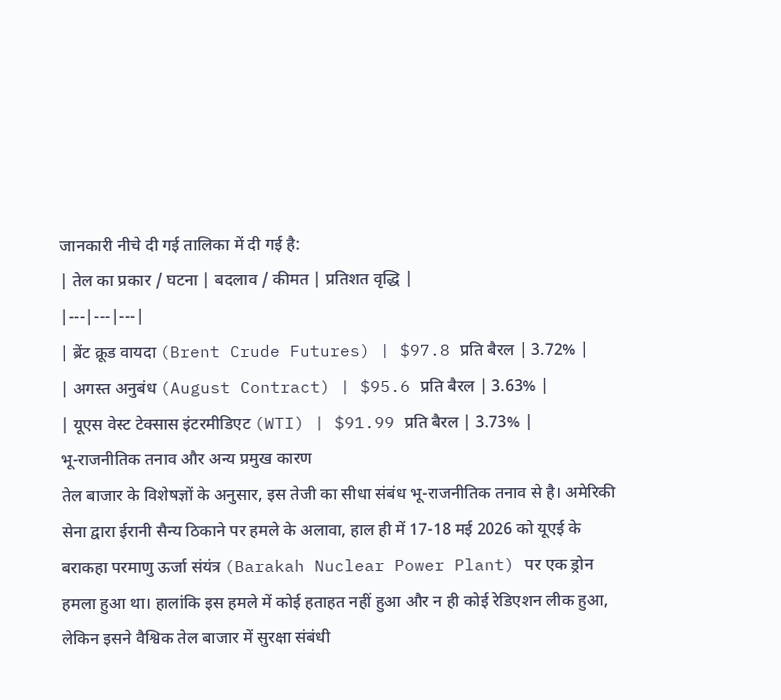जानकारी नीचे दी गई तालिका में दी गई है:
| तेल का प्रकार / घटना | बदलाव / कीमत | प्रतिशत वृद्धि |
|---|---|---|
| ब्रेंट क्रूड वायदा (Brent Crude Futures) | $97.8 प्रति बैरल | 3.72% |
| अगस्त अनुबंध (August Contract) | $95.6 प्रति बैरल | 3.63% |
| यूएस वेस्ट टेक्सास इंटरमीडिएट (WTI) | $91.99 प्रति बैरल | 3.73% |
भू-राजनीतिक तनाव और अन्य प्रमुख कारण
तेल बाजार के विशेषज्ञों के अनुसार, इस तेजी का सीधा संबंध भू-राजनीतिक तनाव से है। अमेरिकी सेना द्वारा ईरानी सैन्य ठिकाने पर हमले के अलावा, हाल ही में 17-18 मई 2026 को यूएई के बराकहा परमाणु ऊर्जा संयंत्र (Barakah Nuclear Power Plant) पर एक ड्रोन हमला हुआ था। हालांकि इस हमले में कोई हताहत नहीं हुआ और न ही कोई रेडिएशन लीक हुआ, लेकिन इसने वैश्विक तेल बाजार में सुरक्षा संबंधी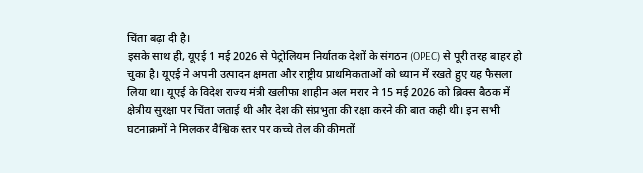चिंता बढ़ा दी है।
इसके साथ ही, यूएई 1 मई 2026 से पेट्रोलियम निर्यातक देशों के संगठन (OPEC) से पूरी तरह बाहर हो चुका है। यूएई ने अपनी उत्पादन क्षमता और राष्ट्रीय प्राथमिकताओं को ध्यान में रखते हुए यह फैसला लिया था। यूएई के विदेश राज्य मंत्री खलीफा शाहीन अल मरार ने 15 मई 2026 को ब्रिक्स बैठक में क्षेत्रीय सुरक्षा पर चिंता जताई थी और देश की संप्रभुता की रक्षा करने की बात कही थी। इन सभी घटनाक्रमों ने मिलकर वैश्विक स्तर पर कच्चे तेल की कीमतों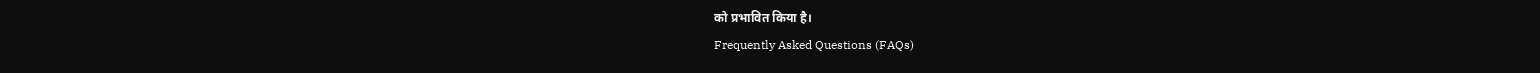को प्रभावित किया है।
Frequently Asked Questions (FAQs)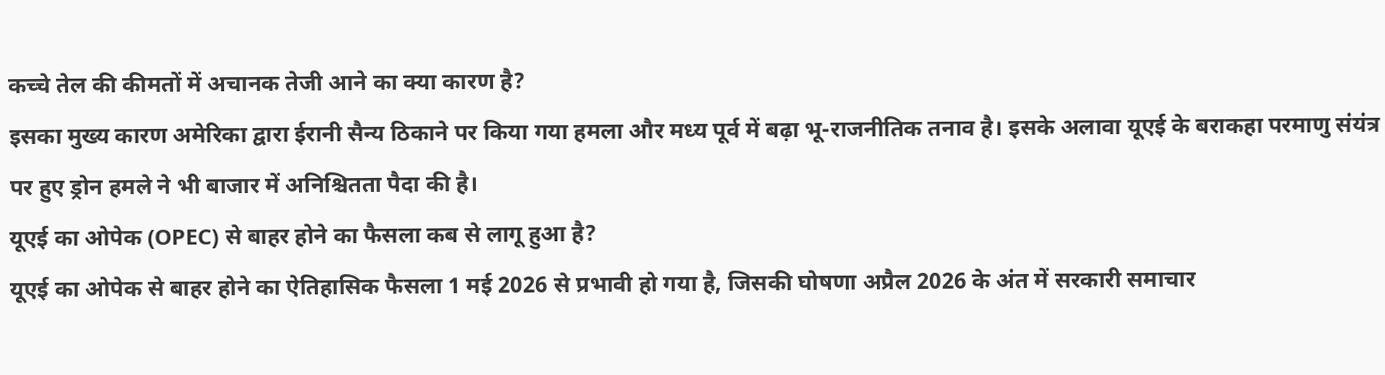कच्चे तेल की कीमतों में अचानक तेजी आने का क्या कारण है?
इसका मुख्य कारण अमेरिका द्वारा ईरानी सैन्य ठिकाने पर किया गया हमला और मध्य पूर्व में बढ़ा भू-राजनीतिक तनाव है। इसके अलावा यूएई के बराकहा परमाणु संयंत्र पर हुए ड्रोन हमले ने भी बाजार में अनिश्चितता पैदा की है।
यूएई का ओपेक (OPEC) से बाहर होने का फैसला कब से लागू हुआ है?
यूएई का ओपेक से बाहर होने का ऐतिहासिक फैसला 1 मई 2026 से प्रभावी हो गया है, जिसकी घोषणा अप्रैल 2026 के अंत में सरकारी समाचार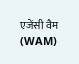एजेंसी वैम (WAM)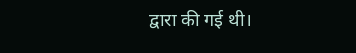द्वारा की गई थी।